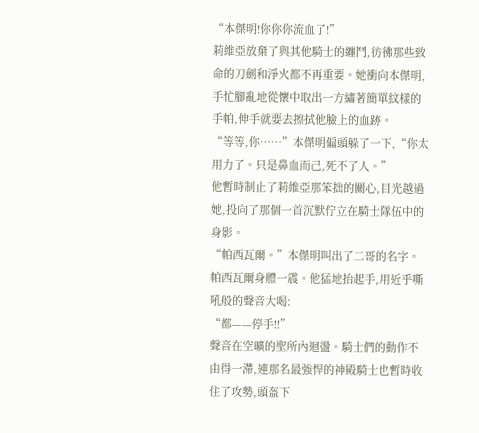“本傑明!你你你流血了!”
莉維亞放棄了與其他騎士的纏鬥,彷彿那些致命的刀劍和淨火都不再重要。她衝向本傑明,手忙腳亂地從懷中取出一方繡著簡單紋樣的手帕,伸手就要去擦拭他臉上的血跡。
“等等,你……”本傑明偏頭躲了一下,“你太用力了。只是鼻血而己,死不了人。”
他暫時制止了莉維亞那笨拙的關心,目光越過她,投向了那個一首沉默佇立在騎士隊伍中的身影。
“帕西瓦爾。”本傑明叫出了二哥的名字。
帕西瓦爾身體一震。他猛地抬起手,用近乎嘶吼般的聲音大喝:
“都——停手!!”
聲音在空曠的聖所內迴盪。騎士們的動作不由得一滯,連那名最強悍的神殿騎士也暫時收住了攻勢,頭盔下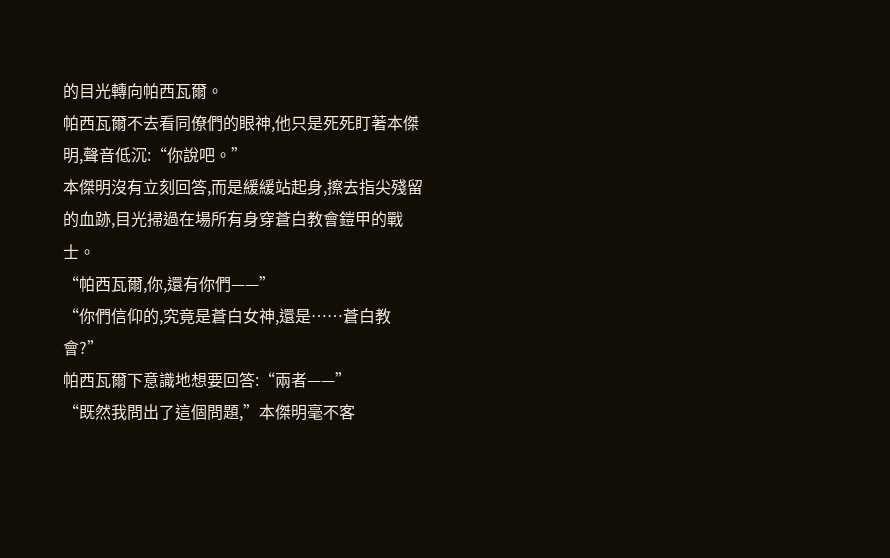的目光轉向帕西瓦爾。
帕西瓦爾不去看同僚們的眼神,他只是死死盯著本傑明,聲音低沉:“你說吧。”
本傑明沒有立刻回答,而是緩緩站起身,擦去指尖殘留的血跡,目光掃過在場所有身穿蒼白教會鎧甲的戰士。
“帕西瓦爾,你,還有你們——”
“你們信仰的,究竟是蒼白女神,還是……蒼白教會?”
帕西瓦爾下意識地想要回答:“兩者——”
“既然我問出了這個問題,”本傑明毫不客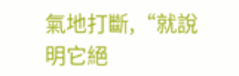氣地打斷,“就說明它絕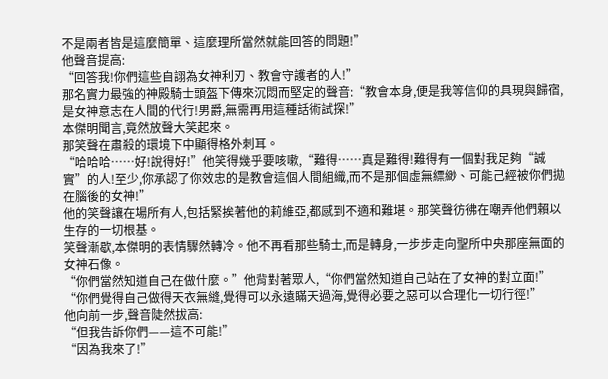不是兩者皆是這麼簡單、這麼理所當然就能回答的問題!”
他聲音提高:
“回答我!你們這些自詡為女神利刃、教會守護者的人!”
那名實力最強的神殿騎士頭盔下傳來沉悶而堅定的聲音:“教會本身,便是我等信仰的具現與歸宿,是女神意志在人間的代行!男爵,無需再用這種話術試探!”
本傑明聞言,竟然放聲大笑起來。
那笑聲在肅殺的環境下中顯得格外刺耳。
“哈哈哈……好!說得好!”他笑得幾乎要咳嗽,“難得……真是難得!難得有一個對我足夠“誠實”的人!至少,你承認了你效忠的是教會這個人間組織,而不是那個虛無縹緲、可能己經被你們拋在腦後的女神!”
他的笑聲讓在場所有人,包括緊挨著他的莉維亞,都感到不適和難堪。那笑聲彷彿在嘲弄他們賴以生存的一切根基。
笑聲漸歇,本傑明的表情驟然轉冷。他不再看那些騎士,而是轉身,一步步走向聖所中央那座無面的女神石像。
“你們當然知道自己在做什麼。”他背對著眾人,“你們當然知道自己站在了女神的對立面!”
“你們覺得自己做得天衣無縫,覺得可以永遠瞞天過海,覺得必要之惡可以合理化一切行徑!”
他向前一步,聲音陡然拔高:
“但我告訴你們——這不可能!”
“因為我來了!”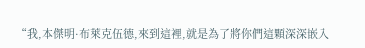“我,本傑明·布萊克伍德,來到這裡,就是為了將你們這顆深深嵌入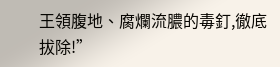王領腹地、腐爛流膿的毒釘,徹底拔除!”